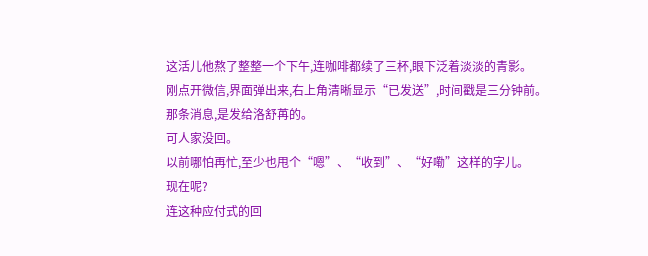这活儿他熬了整整一个下午,连咖啡都续了三杯,眼下泛着淡淡的青影。
刚点开微信,界面弹出来,右上角清晰显示“已发送”,时间戳是三分钟前。
那条消息,是发给洛舒苒的。
可人家没回。
以前哪怕再忙,至少也甩个“嗯”、“收到”、“好嘞”这样的字儿。
现在呢?
连这种应付式的回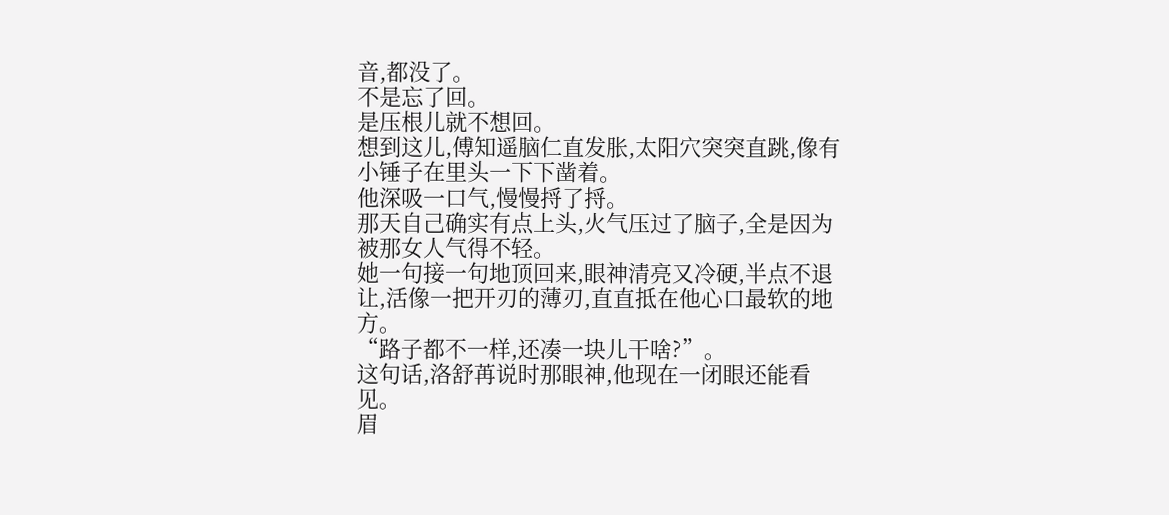音,都没了。
不是忘了回。
是压根儿就不想回。
想到这儿,傅知遥脑仁直发胀,太阳穴突突直跳,像有小锤子在里头一下下凿着。
他深吸一口气,慢慢捋了捋。
那天自己确实有点上头,火气压过了脑子,全是因为被那女人气得不轻。
她一句接一句地顶回来,眼神清亮又冷硬,半点不退让,活像一把开刃的薄刃,直直抵在他心口最软的地方。
“路子都不一样,还凑一块儿干啥?”。
这句话,洛舒苒说时那眼神,他现在一闭眼还能看见。
眉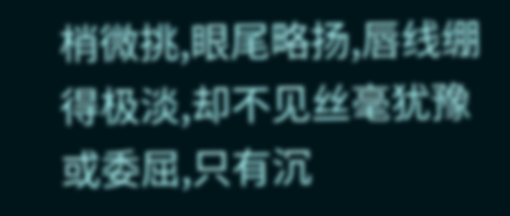梢微挑,眼尾略扬,唇线绷得极淡,却不见丝毫犹豫或委屈,只有沉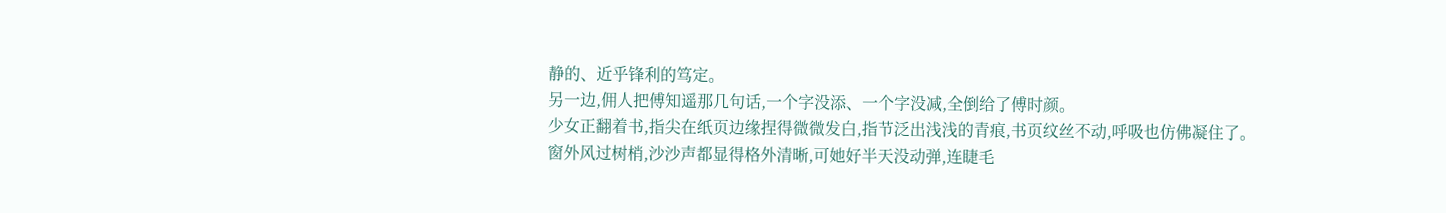静的、近乎锋利的笃定。
另一边,佣人把傅知遥那几句话,一个字没添、一个字没减,全倒给了傅时颜。
少女正翻着书,指尖在纸页边缘捏得微微发白,指节泛出浅浅的青痕,书页纹丝不动,呼吸也仿佛凝住了。
窗外风过树梢,沙沙声都显得格外清晰,可她好半天没动弹,连睫毛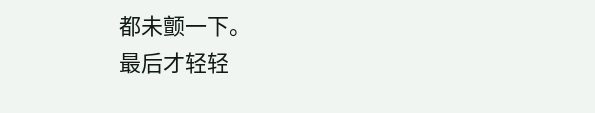都未颤一下。
最后才轻轻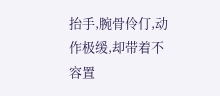抬手,腕骨伶仃,动作极缓,却带着不容置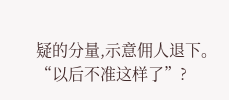疑的分量,示意佣人退下。
“以后不准这样了”?